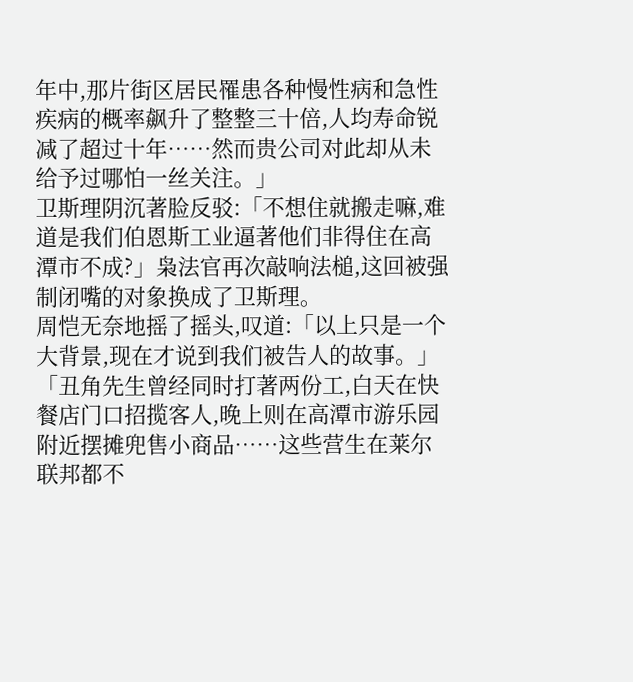年中,那片街区居民罹患各种慢性病和急性疾病的概率飙升了整整三十倍,人均寿命锐减了超过十年……然而贵公司对此却从未给予过哪怕一丝关注。」
卫斯理阴沉著脸反驳:「不想住就搬走嘛,难道是我们伯恩斯工业逼著他们非得住在高潭市不成?」枭法官再次敲响法槌,这回被强制闭嘴的对象换成了卫斯理。
周恺无奈地摇了摇头,叹道:「以上只是一个大背景,现在才说到我们被告人的故事。」
「丑角先生曾经同时打著两份工,白天在快餐店门口招揽客人,晚上则在高潭市游乐园附近摆摊兜售小商品……这些营生在莱尔联邦都不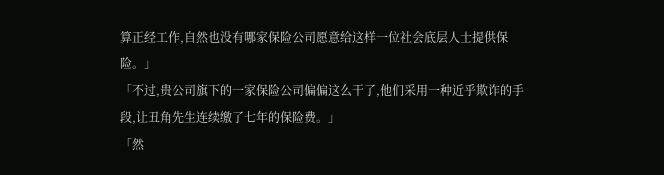算正经工作,自然也没有哪家保险公司愿意给这样一位社会底层人士提供保险。」
「不过,贵公司旗下的一家保险公司偏偏这么干了,他们采用一种近乎欺诈的手段,让丑角先生连续缴了七年的保险费。」
「然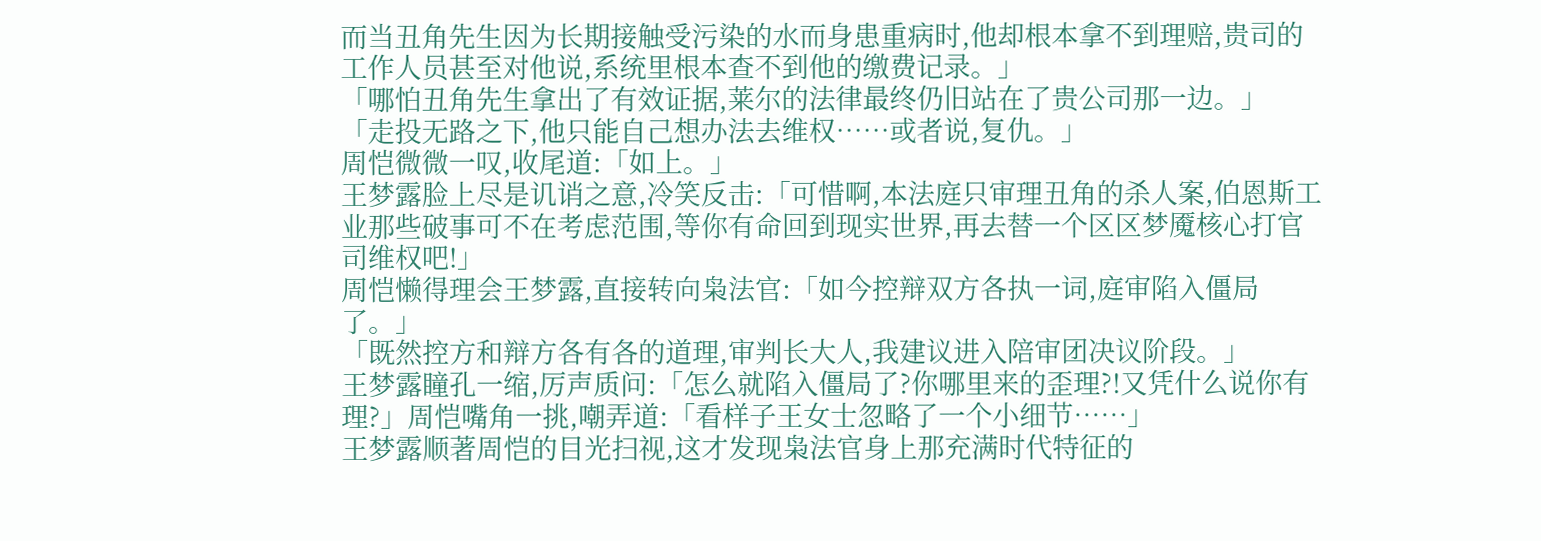而当丑角先生因为长期接触受污染的水而身患重病时,他却根本拿不到理赔,贵司的工作人员甚至对他说,系统里根本查不到他的缴费记录。」
「哪怕丑角先生拿出了有效证据,莱尔的法律最终仍旧站在了贵公司那一边。」
「走投无路之下,他只能自己想办法去维权……或者说,复仇。」
周恺微微一叹,收尾道:「如上。」
王梦露脸上尽是讥诮之意,冷笑反击:「可惜啊,本法庭只审理丑角的杀人案,伯恩斯工业那些破事可不在考虑范围,等你有命回到现实世界,再去替一个区区梦魇核心打官司维权吧!」
周恺懒得理会王梦露,直接转向枭法官:「如今控辩双方各执一词,庭审陷入僵局了。」
「既然控方和辩方各有各的道理,审判长大人,我建议进入陪审团决议阶段。」
王梦露瞳孔一缩,厉声质问:「怎么就陷入僵局了?你哪里来的歪理?!又凭什么说你有理?」周恺嘴角一挑,嘲弄道:「看样子王女士忽略了一个小细节……」
王梦露顺著周恺的目光扫视,这才发现枭法官身上那充满时代特征的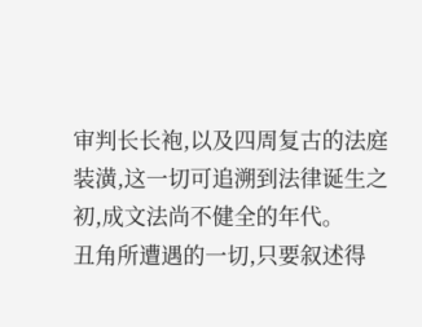审判长长袍,以及四周复古的法庭装潢,这一切可追溯到法律诞生之初,成文法尚不健全的年代。
丑角所遭遇的一切,只要叙述得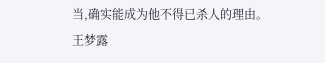当,确实能成为他不得已杀人的理由。
王梦露